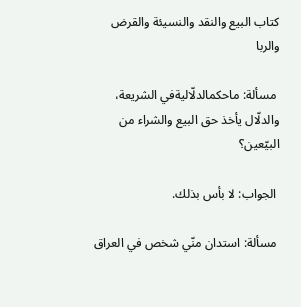كتاب البيع والنقد والنسيئة والقرض والربا

 مسألة: ماحكمالدلّاليةفي الشريعة، والدلّال يأخذ حق البيع والشراء من البيّعين؟

 الجواب: لا بأس بذلك.

 مسألة: استدان منّي شخص في العراق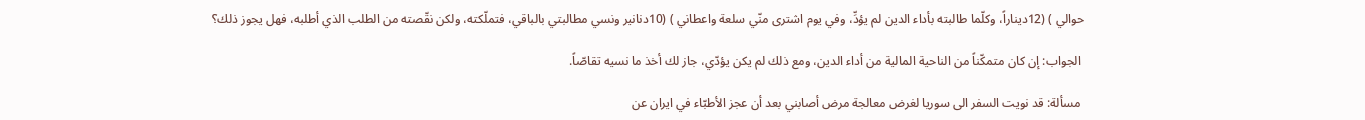حوالي ) (12ديناراً، وكلّما طالبته بأداء الدين لم يؤدِّ، وفي يوم اشترى منّي سلعة واعطاني ) (10دنانير ونسي مطالبتي بالباقي، فتملّكته، ولكن نقّصته من الطلب الذي أطلبه، فهل يجوز ذلك؟

 الجواب: إن كان متمكّناً من الناحية المالية من أداء الدين، ومع ذلك لم يكن يؤدّي، جاز لك أخذ ما نسيه تقاصّاً.

 مسألة: قد نويت السفر الى سوريا لغرض معالجة مرض أصابني بعد أن عجز الأطبّاء في ايران عن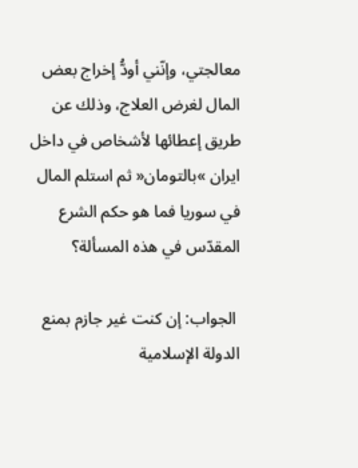معالجتي، وإنّني أودُّ إخراج بعض المال لغرض العلاج، وذلك عن طريق إعطائها لأشخاص في داخل ايران »بالتومان« ثم استلم المال في سوريا فما هو حكم الشرع المقدّس في هذه المسألة؟

 الجواب: إن كنت غير جازم بمنع الدولة الإسلامية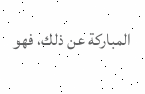المباركة عن ذلك، فهو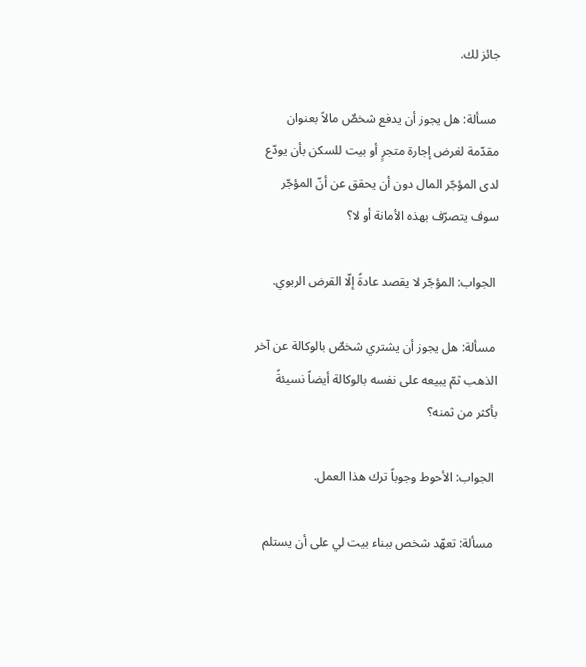جائز لك.

 مسألة: هل يجوز أن يدفع شخصٌ مالاً بعنوان مقدّمة لغرض إجارة متجرٍ أو بيت للسكن بأن يودّع لدى المؤجّر المال دون أن يحقق عن أنّ المؤجّر سوف يتصرّف بهذه الأمانة أو لا؟

 الجواب: المؤجّر لا يقصد عادةً إلّا القرض الربوي.

 مسألة: هل يجوز أن يشتري شخصٌ بالوكالة عن آخر الذهب ثمّ يبيعه على نفسه بالوكالة أيضاً نسيئةً بأكثر من ثمنه؟

 الجواب: الأحوط وجوباً ترك هذا العمل.

 مسألة: تعهّد شخص ببناء بيت لي على أن يستلم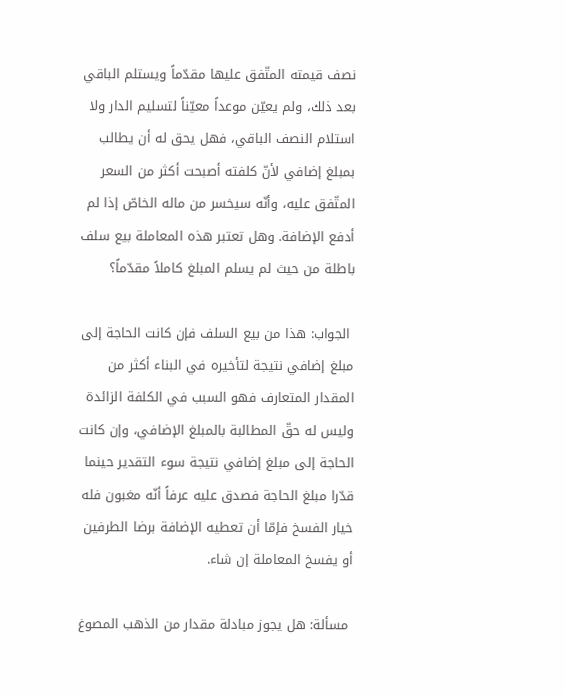نصف قيمته المتّفق عليها مقدّماً ويستلم الباقي بعد ذلك، ولم يعيّن موعداً معيّناً لتسليم الدار ولا استلام النصف الباقي، فهل يحق له أن يطالب بمبلغ إضافي لأنّ كلفته أصبحت أكثر من السعر المتّفق عليه، وأنّه سيخسر من ماله الخاصّ إذا لم أدفع الإضافة. وهل تعتبر هذه المعاملة بيع سلف باطلة من حيث لم يسلم المبلغ كاملاً مقدّماً؟

 الجواب: هذا من بيع السلف فإن كانت الحاجة إلى مبلغ إضافي نتيجة لتأخيره في البناء أكثر من المقدار المتعارف فهو السبب في الكلفة الزائدة وليس له حقّ المطالبة بالمبلغ الإضافي، وإن كانت الحاجة إلى مبلغ إضافي نتيجة سوء التقدير حينما قدّرا مبلغ الحاجة فصدق عليه عرفاً أنّه مغبون فله خيار الفسخ فإمّا أن تعطيه الإضافة برضا الطرفين أو يفسخ المعاملة إن شاء.

 مسألة: هل يجوز مبادلة مقدار من الذهب المصوغ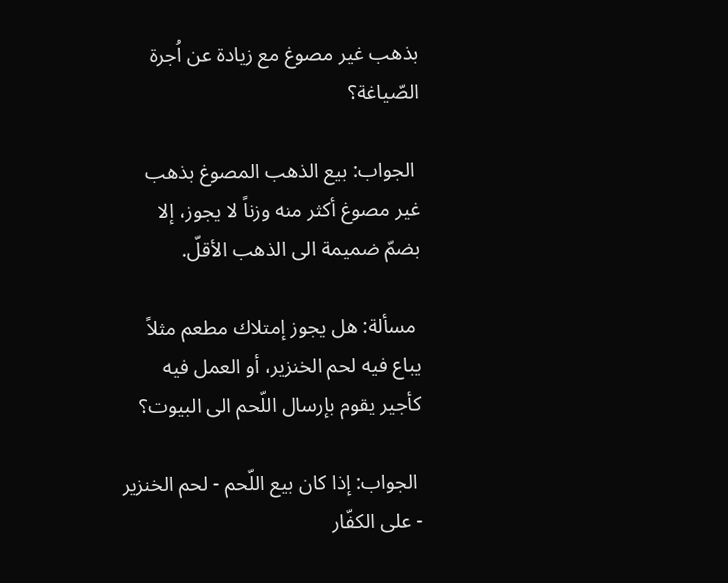بذهب غير مصوغ مع زيادة عن اُجرة الصّياغة؟

 الجواب: بيع الذهب المصوغ بذهب غير مصوغ أكثر منه وزناً لا يجوز، إلا بضمّ ضميمة الى الذهب الأقلّ.

 مسألة: هل يجوز إمتلاك مطعم مثلاً يباع فيه لحم الخنزير، أو العمل فيه كأجير يقوم بإرسال اللّحم الى البيوت؟

 الجواب: إذا كان بيع اللّحم - لحم الخنزير - على الكفّار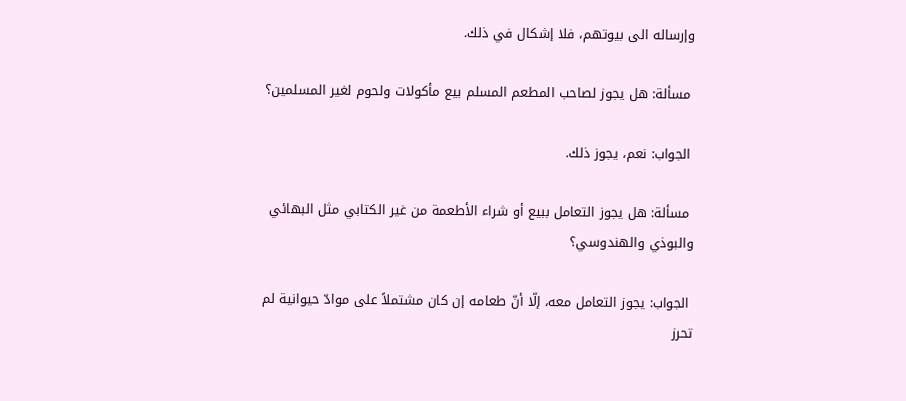وإرساله الى بيوتهم، فلا إشكال في ذلك.

 مسألة: هل يجوز لصاحب المطعم المسلم بيع مأكولات ولحوم لغير المسلمين؟

 الجواب: نعم، يجوز ذلك.

 مسألة: هل يجوز التعامل ببيع أو شراء الأطعمة من غير الكتابي مثل البهائي والبوذي والهندوسي؟

 الجواب: يجوز التعامل معه، إلّا أنّ طعامه إن كان مشتملاً على موادّ حيوانية لم تحرز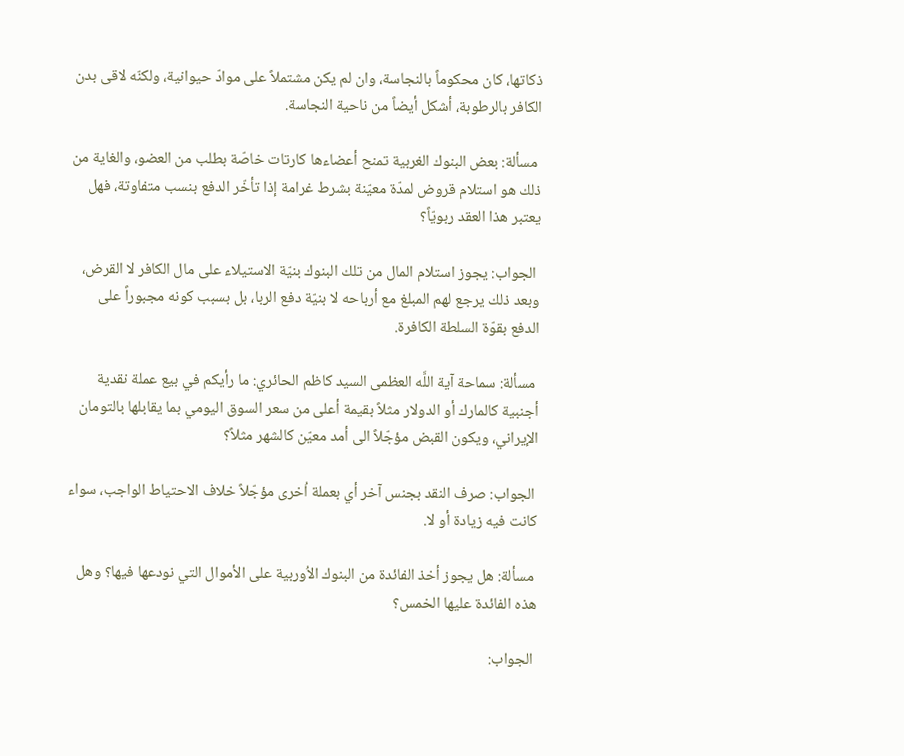ذكاتها، كان محكوماً بالنجاسة، وان لم يكن مشتملاً على موادّ حيوانية، ولكنّه لاقى بدن الكافر بالرطوبة، أشكل أيضاً من ناحية النجاسة.

 مسألة: بعض البنوك الغربية تمنح أعضاءها كارتات خاصّة بطلب من العضو، والغاية من ذلك هو استلام قروض لمدّة معيّنة بشرط غرامة إذا تأخّر الدفع بنسب متفاوتة، فهل يعتبر هذا العقد ربويّاً؟

 الجواب: يجوز استلام المال من تلك البنوك بنيّة الاستيلاء على مال الكافر لا القرض، وبعد ذلك يرجع لهم المبلغ مع أرباحه لا بنيّة دفع الربا، بل بسبب كونه مجبوراً على الدفع بقوّة السلطة الكافرة.

 مسألة: سماحة آية اللَّه العظمى السيد كاظم الحائري: ما رأيكم في بيع عملة نقدية أجنبية كالمارك أو الدولار مثلاً بقيمة أعلى من سعر السوق اليومي بما يقابلها بالتومان الإيراني، ويكون القبض مؤجّلاً الى أمد معيّن كالشهر مثلاً؟

 الجواب: صرف النقد بجنس آخر أي بعملة اُخرى مؤجّلاً خلاف الاحتياط الواجب، سواء كانت فيه زيادة أو لا.

 مسألة: هل يجوز أخذ الفائدة من البنوك الاُوربية على الأموال التي نودعها فيها؟ وهل هذه الفائدة عليها الخمس؟

 الجواب: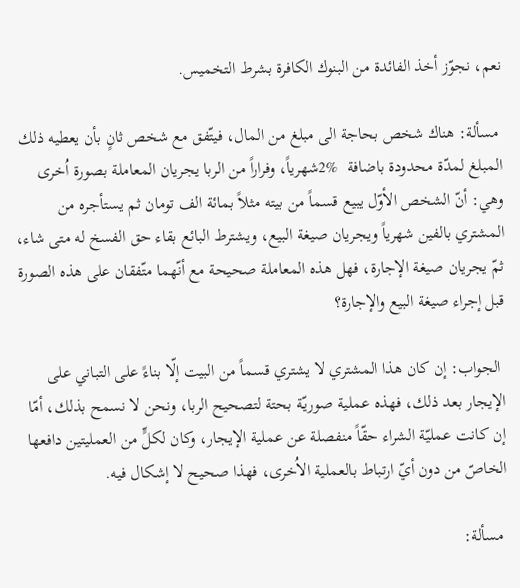نعم، نجوّز أخذ الفائدة من البنوك الكافرة بشرط التخميس.

 مسألة: هناك شخص بحاجة الى مبلغ من المال، فيتّفق مع شخص ثانٍ بأن يعطيه ذلك المبلغ لمدّة محدودة باضافة  %2شهرياً، وفراراً من الربا يجريان المعاملة بصورة اُخرى وهي: أنّ الشخص الأوّل يبيع قسماً من بيته مثلاً بمائة الف تومان ثم يستأجره من المشتري بالفين شهرياً ويجريان صيغة البيع، ويشترط البائع بقاء حق الفسخ له متى شاء، ثمّ يجريان صيغة الإجارة، فهل هذه المعاملة صحيحة مع أنّهما متّفقان على هذه الصورة قبل إجراء صيغة البيع والإجارة؟

 الجواب: إن كان هذا المشتري لا يشتري قسماً من البيت إلّا بناءً على التباني على الإيجار بعد ذلك، فهذه عملية صوريّة بحتة لتصحيح الربا، ونحن لا نسمح بذلك، أمّا إن كانت عمليّة الشراء حقّاً منفصلة عن عملية الإيجار، وكان لكلٍّ من العمليتين دافعها الخاصّ من دون أيّ ارتباط بالعملية الاُخرى، فهذا صحيح لا إشكال فيه.

 مسألة: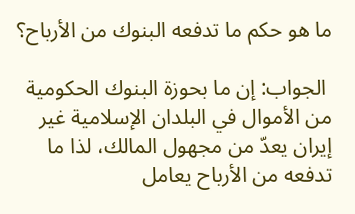ما هو حكم ما تدفعه البنوك من الأرباح؟

 الجواب: إن ما بحوزة البنوك الحكومية من الأموال في البلدان الإسلامية غير إيران يعدّ من مجهول المالك، لذا ما تدفعه من الأرباح يعامل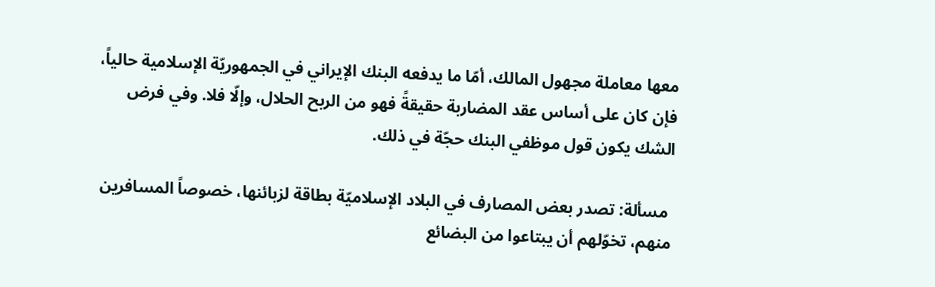معها معاملة مجهول المالك، أمّا ما يدفعه البنك الإيراني في الجمهوريّة الإسلامية حالياً، فإن كان على أساس عقد المضاربة حقيقةً فهو من الربح الحلال، وإلّا فلا. وفي فرض الشك يكون قول موظفي البنك حجّة في ذلك.

 مسألة: تصدر بعض المصارف في البلاد الإسلاميّة بطاقة لزبائنها، خصوصاً المسافرين منهم، تخوّلهم أن يبتاعوا من البضائع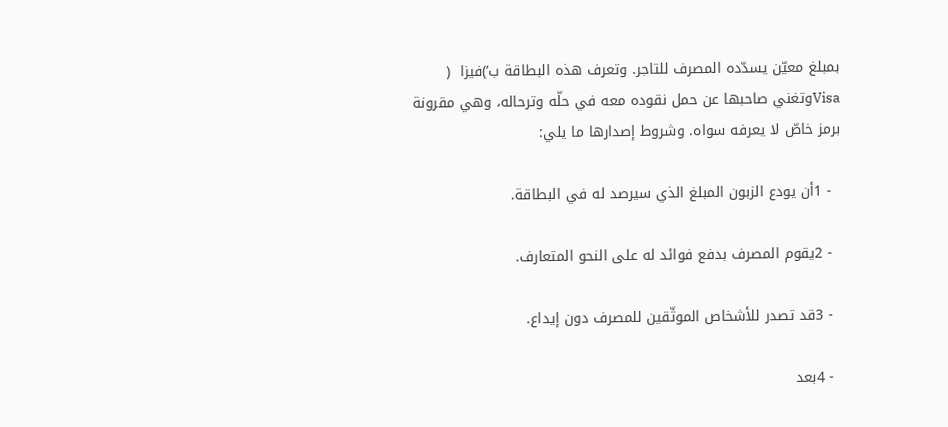بمبلغ معيّن يسدّده المصرف للتاجر. وتعرف هذه البطاقة ب’)فيزا  ( Visaوتغني صاحبها عن حمل نقوده معه في حلّه وترحاله، وهي مقرونة برمز خاصّ لا يعرفه سواه. وشروط إصدارها ما يلي:

  - 1أن يودع الزبون المبلغ الذي سيرصد له في البطاقة.

  - 2يقوم المصرف بدفع فوائد له على النحو المتعارف.

  - 3قد تصدر للأشخاص الموثّقين للمصرف دون إيداع.

  - 4بعد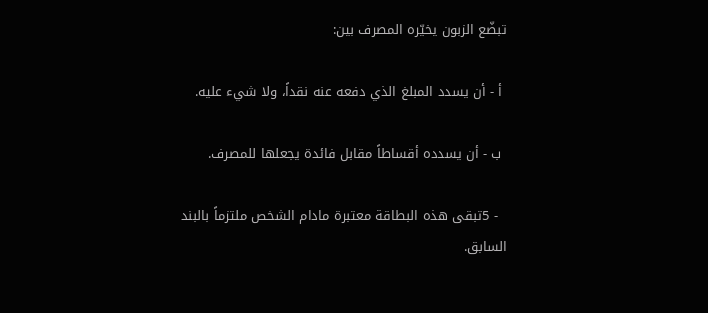تبضّع الزبون يخيّره المصرف بين:

 أ - أن يسدد المبلغ الذي دفعه عنه نقداً، ولا شيء عليه.

 ب - أن يسدده أقساطاً مقابل فائدة يجعلها للمصرف.

  - 5تبقى هذه البطاقة معتبرة مادام الشخص ملتزماً بالبند السابق.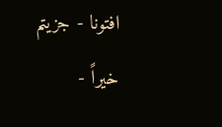افتونا - جزيتم خيراً -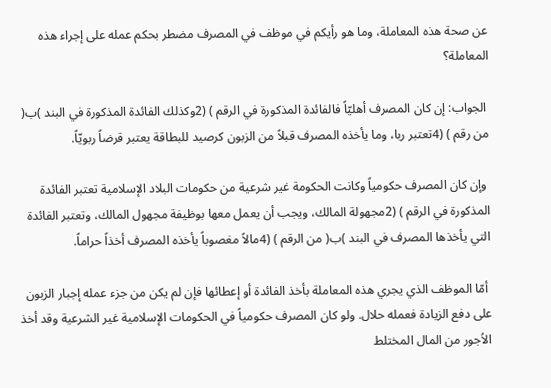عن صحة هذه المعاملة، وما هو رأيكم في موظف في المصرف مضطر بحكم عمله على إجراء هذه المعاملة؟

 الجواب: إن كان المصرف أهليّاً فالفائدة المذكورة في الرقم ) (2وكذلك الفائدة المذكورة في البند )ب( من رقم ) (4تعتبر ربا، وما يأخذه المصرف قبلاً من الزبون كرصيد للبطاقة يعتبر قرضاً ربويّاً.

 وإن كان المصرف حكومياً وكانت الحكومة غير شرعية من حكومات البلاد الإسلامية تعتبر الفائدة المذكورة في الرقم ) (2مجهولة المالك، ويجب أن يعمل معها بوظيفة مجهول المالك، وتعتبر الفائدة التي يأخذها المصرف في البند )ب( من الرقم ) (4مالاً مغصوباً يأخذه المصرف أخذاً حراماً.

 أمّا الموظف الذي يجري هذه المعاملة بأخذ الفائدة أو إعطائها فإن لم يكن من جزء عمله إجبار الزبون على دفع الزيادة فعمله حلال. ولو كان المصرف حكومياً في الحكومات الإسلامية غير الشرعية وقد أخذ الاُجور من المال المختلط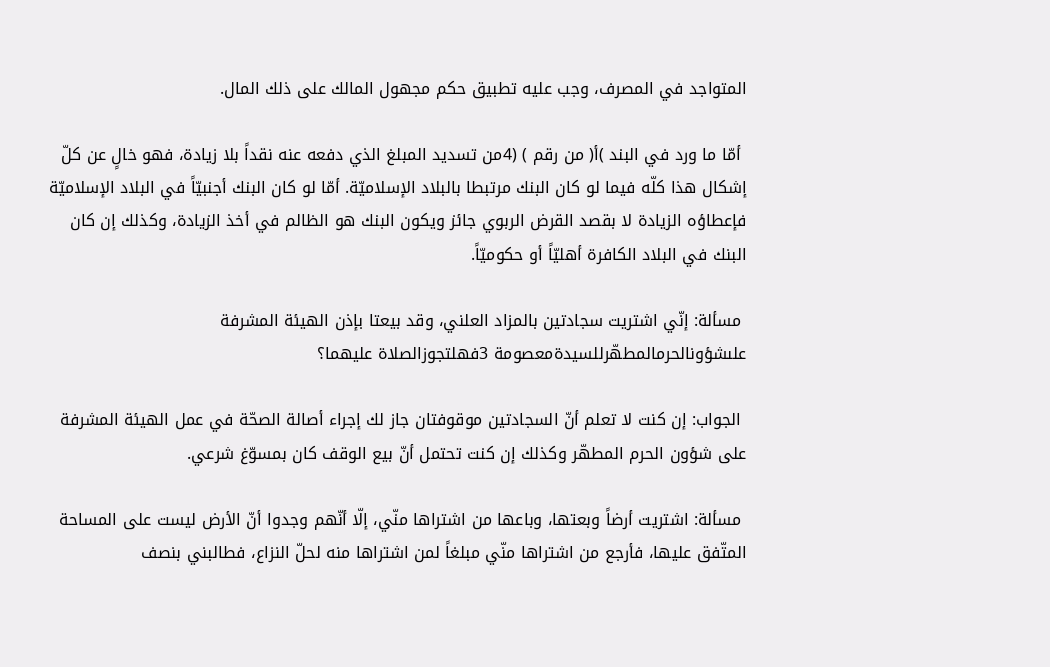المتواجد في المصرف، وجب عليه تطبيق حكم مجهول المالك على ذلك المال.

 أمّا ما ورد في البند )أ( من رقم ) (4من تسديد المبلغ الذي دفعه عنه نقداً بلا زيادة، فهو خالٍ عن كلّ إشكال هذا كلّه فيما لو كان البنك مرتبطا بالبلاد الإسلاميّة. أمّا لو كان البنك أجنبيّاً في البلاد الإسلاميّة فإعطاؤه الزيادة لا بقصد القرض الربوي جائز ويكون البنك هو الظالم في أخذ الزيادة، وكذلك إن كان البنك في البلاد الكافرة أهليّاً أو حكوميّاً.

 مسألة: إنّي اشتريت سجادتين بالمزاد العلني، وقد بيعتا بإذن الهيئة المشرفة علىشؤونالحرمالمطهّرللسيدةمعصومة 3فهلتجوزالصلاة عليهما؟

 الجواب: إن كنت لا تعلم أنّ السجادتين موقوفتان جاز لك إجراء أصالة الصحّة في عمل الهيئة المشرفة على شؤون الحرم المطهّر وكذلك إن كنت تحتمل أنّ بيع الوقف كان بمسوّغ شرعي.

 مسألة: اشتريت أرضاً وبعتها، وباعها من اشتراها منّي، إلّا أنّهم وجدوا أنّ الأرض ليست على المساحة المتّفق عليها، فأرجع من اشتراها منّي مبلغاً لمن اشتراها منه لحلّ النزاع، فطالبني بنصف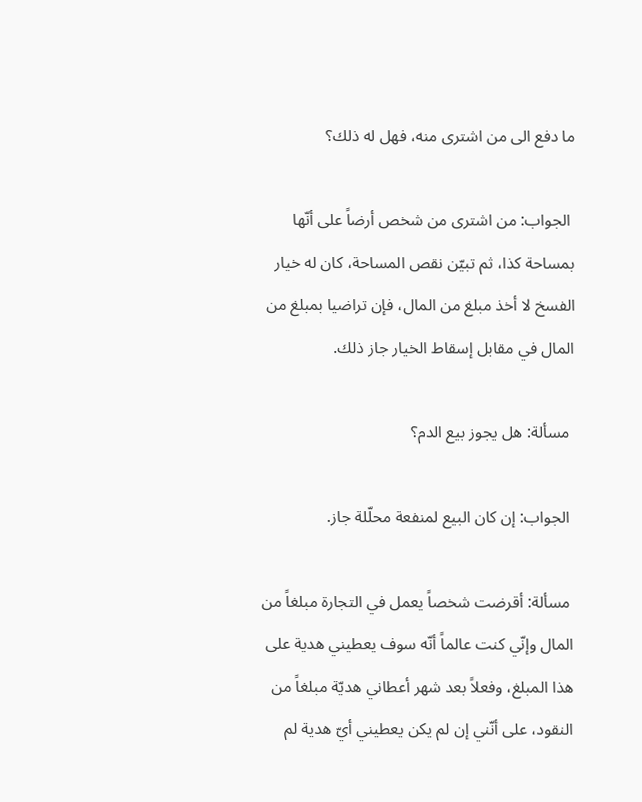ما دفع الى من اشترى منه، فهل له ذلك؟

 الجواب: من اشترى من شخص أرضاً على أنّها بمساحة كذا، ثم تبيّن نقص المساحة، كان له خيار الفسخ لا أخذ مبلغ من المال، فإن تراضيا بمبلغ من المال في مقابل إسقاط الخيار جاز ذلك.

 مسألة: هل يجوز بيع الدم؟

 الجواب: إن كان البيع لمنفعة محلّلة جاز.

 مسألة: أقرضت شخصاً يعمل في التجارة مبلغاً من المال وإنّي كنت عالماً أنّه سوف يعطيني هدية على هذا المبلغ، وفعلاً بعد شهر أعطاني هديّة مبلغاً من النقود، على أنّني إن لم يكن يعطيني أيّ هدية لم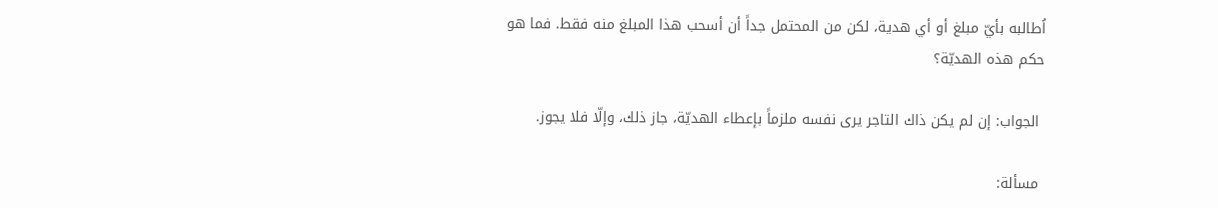اُطالبه بأيّ مبلغ أو أي هدية، لكن من المحتمل جداً أن أسحب هذا المبلغ منه فقط. فما هو حكم هذه الهديّة؟

 الجواب: إن لم يكن ذاك التاجر يرى نفسه ملزماً بإعطاء الهديّة، جاز ذلك، وإلّا فلا يجوز.

 مسألة: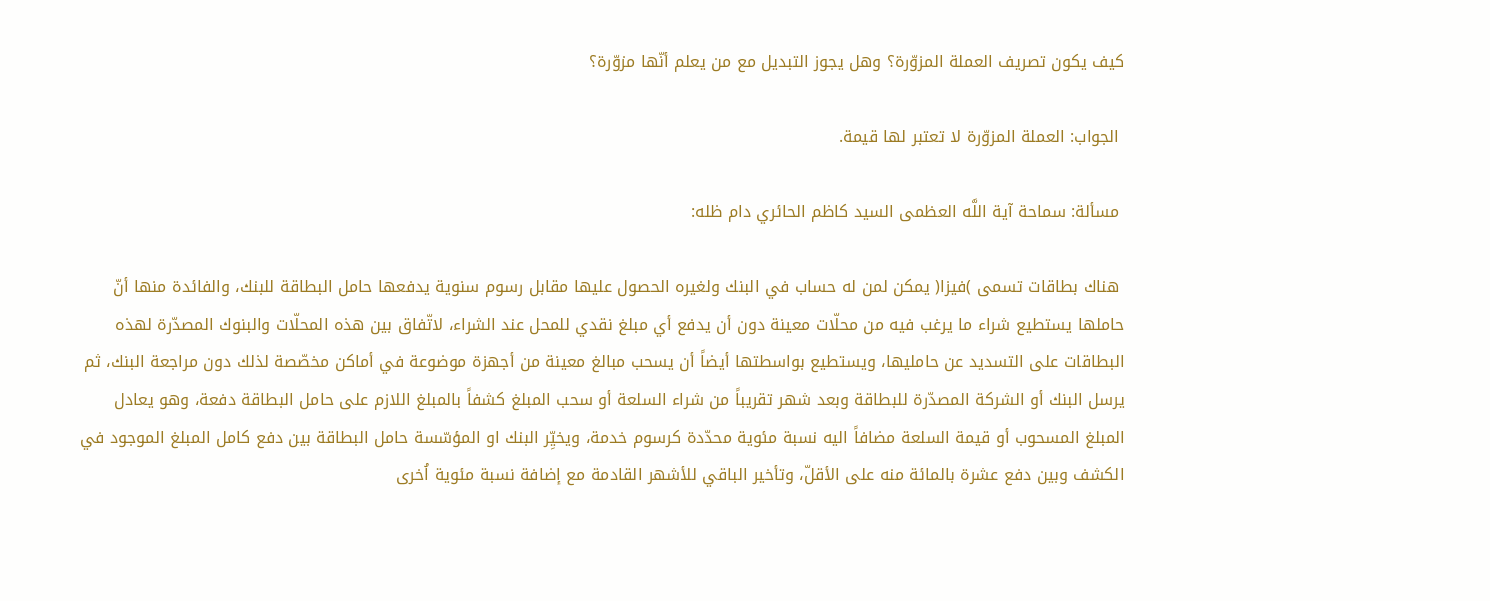كيف يكون تصريف العملة المزوّرة؟ وهل يجوز التبديل مع من يعلم أنّها مزوّرة؟

 الجواب: العملة المزوّرة لا تعتبر لها قيمة.

 مسألة: سماحة آية اللَّه العظمى السيد كاظم الحائري دام ظله:

 هناك بطاقات تسمى )فيزا( يمكن لمن له حساب في البنك ولغيره الحصول عليها مقابل رسوم سنوية يدفعها حامل البطاقة للبنك، والفائدة منها أنّ حاملها يستطيع شراء ما يرغب فيه من محلّات معينة دون أن يدفع أي مبلغ نقدي للمحل عند الشراء، لاتّفاق بين هذه المحلّات والبنوك المصدّرة لهذه البطاقات على التسديد عن حامليها، ويستطيع بواسطتها أيضاً أن يسحب مبالغ معينة من أجهزة موضوعة في أماكن مخصّصة لذلك دون مراجعة البنك، ثم يرسل البنك أو الشركة المصدّرة للبطاقة وبعد شهر تقريباً من شراء السلعة أو سحب المبلغ كشفاً بالمبلغ اللازم على حامل البطاقة دفعة، وهو يعادل المبلغ المسحوب أو قيمة السلعة مضافاً اليه نسبة مئوية محدّدة كرسوم خدمة، ويخيِّر البنك او المؤسّسة حامل البطاقة بين دفع كامل المبلغ الموجود في الكشف وبين دفع عشرة بالمائة منه على الأقلّ، وتأخير الباقي للأشهر القادمة مع إضافة نسبة مئوية اُخرى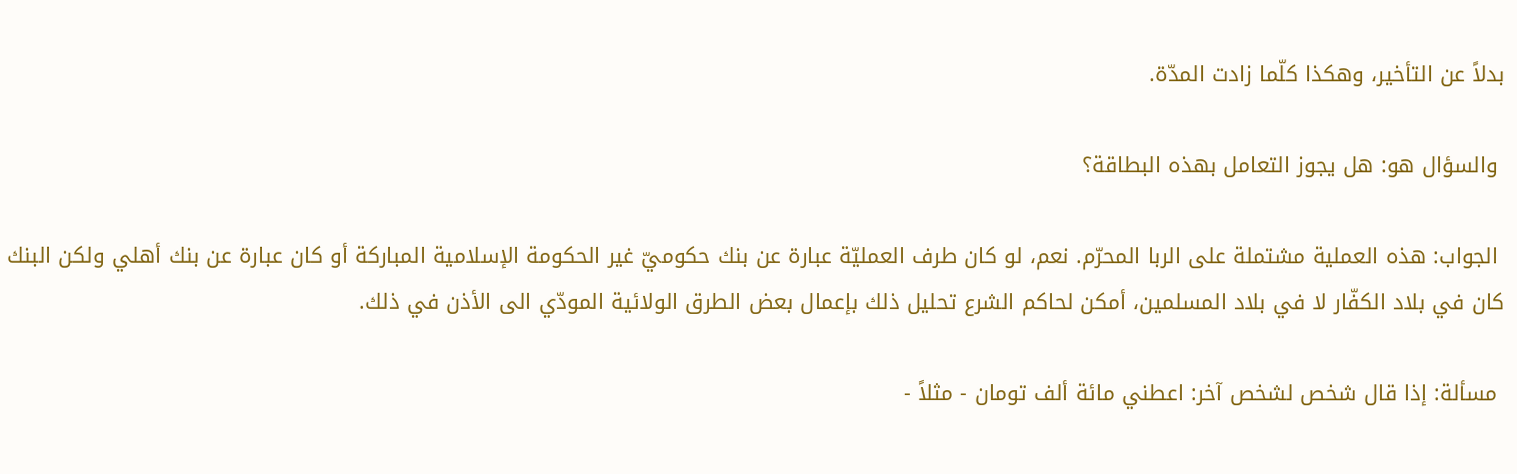بدلاً عن التأخير، وهكذا كلّما زادت المدّة.

 والسؤال هو: هل يجوز التعامل بهذه البطاقة؟

 الجواب: هذه العملية مشتملة على الربا المحرّم. نعم، لو كان طرف العمليّة عبارة عن بنك حكوميّ غير الحكومة الإسلامية المباركة أو كان عبارة عن بنك أهلي ولكن البنك كان في بلاد الكفّار لا في بلاد المسلمين، أمكن لحاكم الشرع تحليل ذلك بإعمال بعض الطرق الولائية المودّي الى الأذن في ذلك.

 مسألة: إذا قال شخص لشخص آخر: اعطني مائة ألف تومان - مثلاً -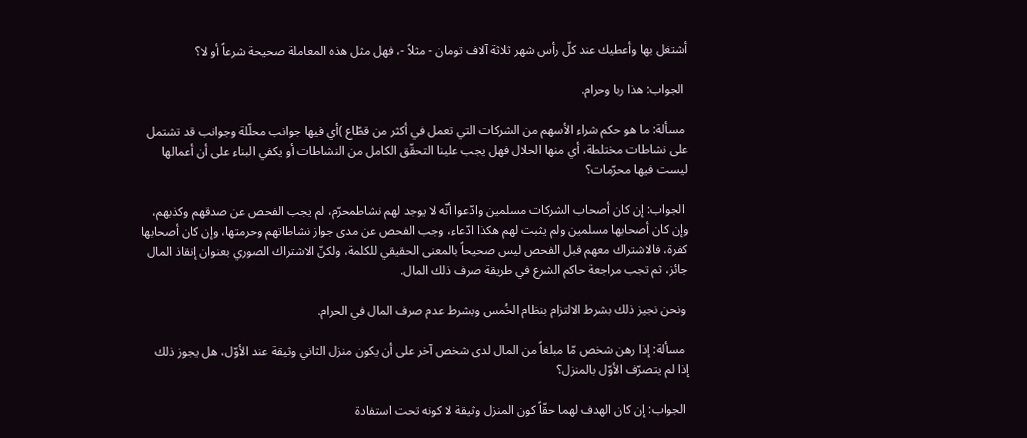أشتغل بها وأعطيك عند كلّ رأس شهر ثلاثة آلاف تومان - مثلاً -، فهل مثل هذه المعاملة صحيحة شرعاً أو لا؟

 الجواب: هذا ربا وحرام.

 مسألة: ما هو حكم شراء الأسهم من الشركات التي تعمل في أكثر من قطّاع )أي فيها جوانب محلّلة وجوانب قد تشتمل على نشاطات مختلطة، أي منها الحلال فهل يجب علينا التحقّق الكامل من النشاطات أو يكفي البناء على أن أعمالها ليست فيها محرّمات؟

 الجواب: إن كان أصحاب الشركات مسلمين وادّعوا أنّه لا يوجد لهم نشاطمحرّم، لم يجب الفحص عن صدقهم وكذبهم، وإن كان أصحابها مسلمين ولم يثبت لهم هكذا ادّعاء، وجب الفحص عن مدى جواز نشاطاتهم وحرمتها، وإن كان أصحابها كفرة، فالاشتراك معهم قبل الفحص ليس صحيحاً بالمعنى الحقيقي للكلمة، ولكنّ الاشتراك الصوري بعنوان إنقاذ المال جائز، ثم تجب مراجعة حاكم الشرع في طريقة صرف ذلك المال.

 ونحن نجيز ذلك بشرط الالتزام بنظام الخُمس وبشرط عدم صرف المال في الحرام.

 مسألة: إذا رهن شخص مّا مبلغاً من المال لدى شخص آخر على أن يكون منزل الثاني وثيقة عند الأوّل، هل يجوز ذلك إذا لم يتصرّف الأوّل بالمنزل؟

 الجواب: إن كان الهدف لهما حقّاً كون المنزل وثيقة لا كونه تحت استفادة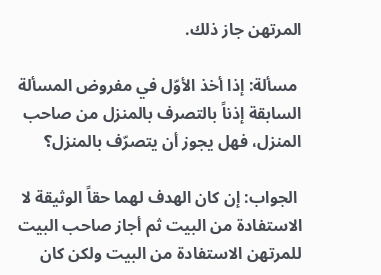المرتهن جاز ذلك.

 مسألة: إذا أخذ الأوّل في مفروض المسألة السابقة إذناً بالتصرف بالمنزل من صاحب المنزل، فهل يجوز أن يتصرّف بالمنزل؟

 الجواب: إن كان الهدف لهما حقاً الوثيقة لا الاستفادة من البيت ثم أجاز صاحب البيت للمرتهن الاستفادة من البيت ولكن كان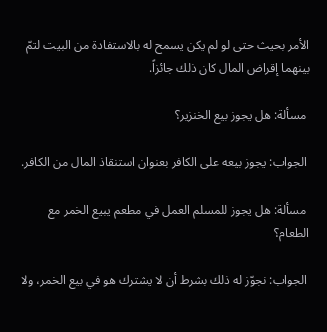الأمر بحيث حتى لو لم يكن يسمح له بالاستفادة من البيت لتمّ بينهما إقراض المال كان ذلك جائزاً.

 مسألة: هل يجوز بيع الخنزير؟

 الجواب: يجوز بيعه على الكافر بعنوان استنقاذ المال من الكافر.

 مسألة: هل يجوز للمسلم العمل في مطعم يبيع الخمر مع الطعام؟

 الجواب: نجوّز له ذلك بشرط أن لا يشترك هو في بيع الخمر، ولا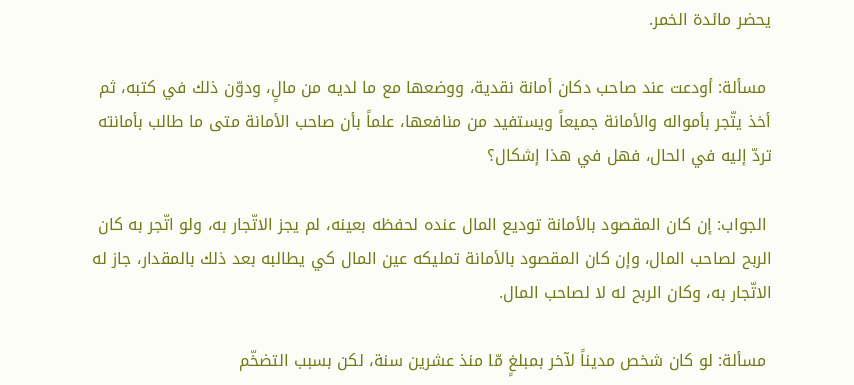يحضر مائدة الخمر.

 مسألة: أودعت عند صاحب دكان أمانة نقدية، ووضعها مع ما لديه من مالٍ، ودوّن ذلك في كتبه، ثم أخذ يتّجر بأمواله والأمانة جميعاً ويستفيد من منافعها، علماً بأن صاحب الأمانة متى ما طالب بأمانته تردّ إليه في الحال، فهل في هذا إشكال؟

 الجواب: إن كان المقصود بالأمانة توديع المال عنده لحفظه بعينه، لم يجز الاتّجار به، ولو اتّجر به كان الربح لصاحب المال، وإن كان المقصود بالأمانة تمليكه عين المال كي يطالبه بعد ذلك بالمقدار، جاز له الاتّجار به، وكان الربح له لا لصاحب المال.

 مسألة: لو كان شخص مديناً لآخر بمبلغٍ مّا منذ عشرين سنة، لكن بسبب التضخّم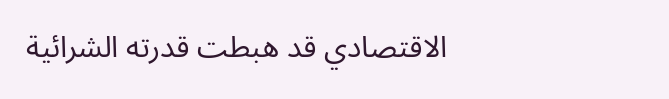الاقتصادي قد هبطت قدرته الشرائية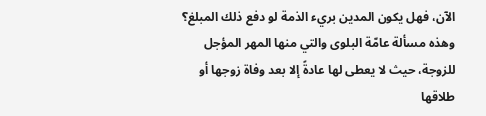الآن، فهل يكون المدين بريء الذمة لو دفع ذلك المبلغ؟ وهذه مسألة عامّة البلوى والتي منها المهر المؤجل للزوجة، حيث لا يعطى لها عادةً إلا بعد وفاة زوجها أو طلاقها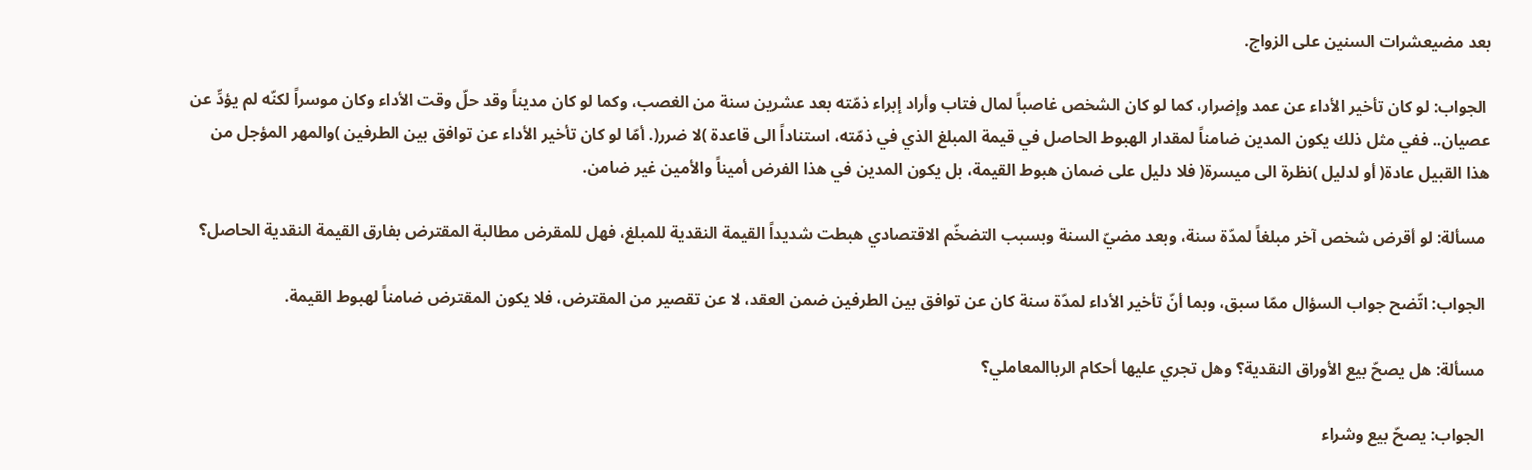بعد مضيعشرات السنين على الزواج.

 الجواب: لو كان تأخير الأداء عن عمد وإضرار، كما لو كان الشخص غاصباً لمال فتاب وأراد إبراء ذمّته بعد عشرين سنة من الغصب، وكما لو كان مديناً وقد حلّ وقت الأداء وكان موسراً لكنّه لم يؤدِّ عن عصيان.. ففي مثل ذلك يكون المدين ضامناً لمقدار الهبوط الحاصل في قيمة المبلغ الذي في ذمّته، استناداً الى قاعدة )لا ضرر(. أمّا لو كان تأخير الأداء عن توافق بين الطرفين )والمهر المؤجل من هذا القبيل عادة( أو لدليل )نظرة الى ميسرة( فلا دليل على ضمان هبوط القيمة، بل يكون المدين في هذا الفرض أميناً والأمين غير ضامن.

 مسألة: لو أقرض شخص آخر مبلغاً لمدّة سنة، وبعد مضيّ السنة وبسبب التضخّم الاقتصادي هبطت شديداً القيمة النقدية للمبلغ، فهل للمقرض مطالبة المقترض بفارق القيمة النقدية الحاصل؟

 الجواب: اتّضح جواب السؤال ممّا سبق، وبما أنّ تأخير الأداء لمدّة سنة كان عن توافق بين الطرفين ضمن العقد، لا عن تقصير من المقترض، فلا يكون المقترض ضامناً لهبوط القيمة.

 مسألة: هل يصحّ بيع الأوراق النقدية؟ وهل تجري عليها أحكام الرباالمعاملي؟

 الجواب: يصحّ بيع وشراء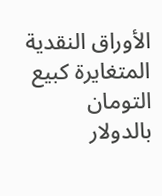الأوراق النقدية المتغايرة كبيع التومان بالدولار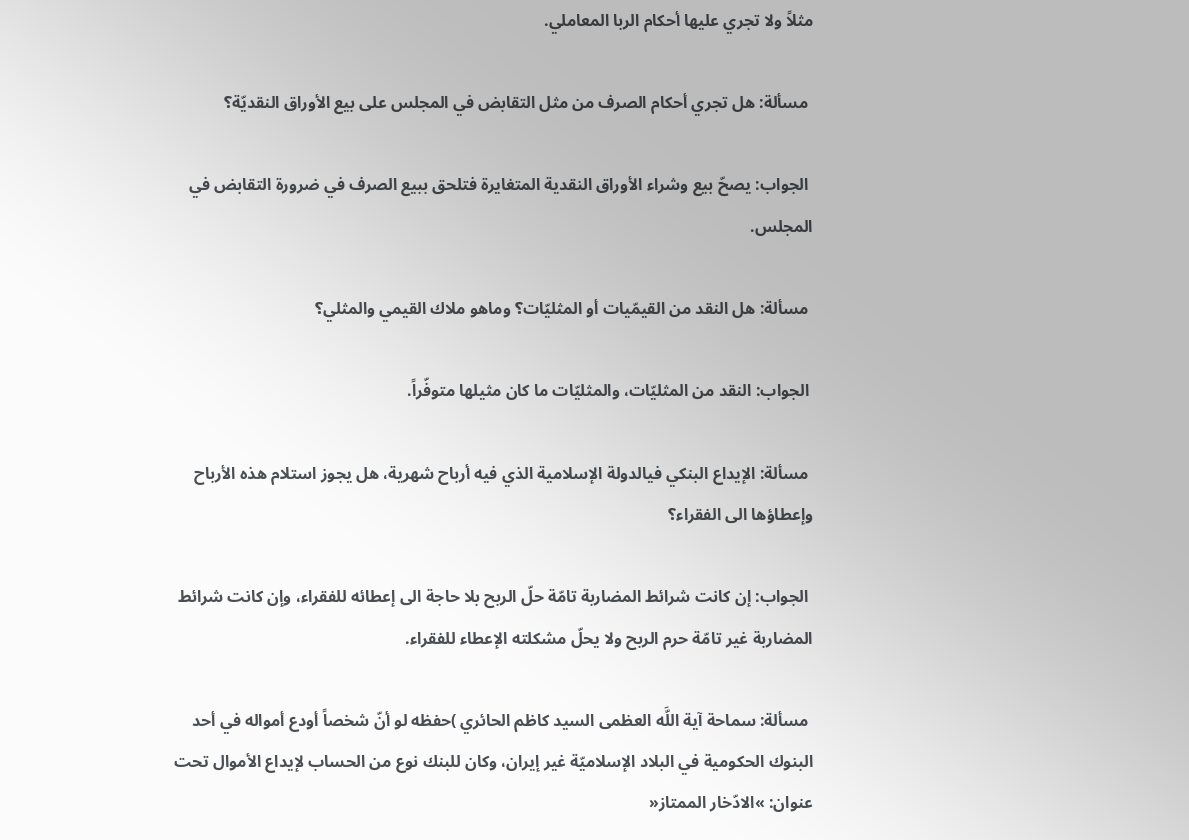مثلاً ولا تجري عليها أحكام الربا المعاملي.

 مسألة: هل تجري أحكام الصرف من مثل التقابض في المجلس على بيع الأوراق النقديّة؟

 الجواب: يصحّ بيع وشراء الأوراق النقدية المتغايرة فتلحق ببيع الصرف في ضرورة التقابض في المجلس.

 مسألة: هل النقد من القيمّيات أو المثليّات؟ وماهو ملاك القيمي والمثلي؟

 الجواب: النقد من المثليّات، والمثليّات ما كان مثيلها متوفّراً.

 مسألة: الإيداع البنكي فيالدولة الإسلامية الذي فيه أرباح شهرية، هل يجوز استلام هذه الأرباح وإعطاؤها الى الفقراء؟

 الجواب: إن كانت شرائط المضاربة تامّة حلّ الربح بلا حاجة الى إعطائه للفقراء، وإن كانت شرائط المضاربة غير تامّة حرم الربح ولا يحلّ مشكلته الإعطاء للفقراء.

 مسألة: سماحة آية اللَّه العظمى السيد كاظم الحائري )حفظه لو أنّ شخصاً أودع أمواله في أحد البنوك الحكومية في البلاد الإسلاميّة غير إيران، وكان للبنك نوع من الحساب لإيداع الأموال تحت عنوان: »الادّخار الممتاز«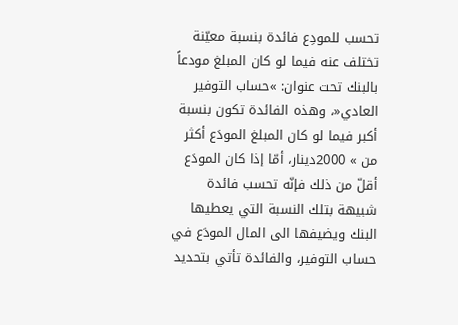تحسب للمودِع فائدة بنسبة معيّنة تختلف عنه فيما لو كان المبلغ مودعاً بالبنك تحت عنوان: »حساب التوفير العادي«، وهذه الفائدة تكون بنسبة أكبر فيما لو كان المبلغ المودَع أكثر من » 2000دينار، أمّا إذا كان المودَع أقلّ من ذلك فإنّه تحسب فائدة شبيهة بتلك النسبة التي يعطيها البنك ويضيفها الى المال المودَع في حساب التوفير، والفائدة تأتي بتحديد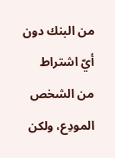من البنك دون أيّ اشتراط من الشخص المودِع، ولكن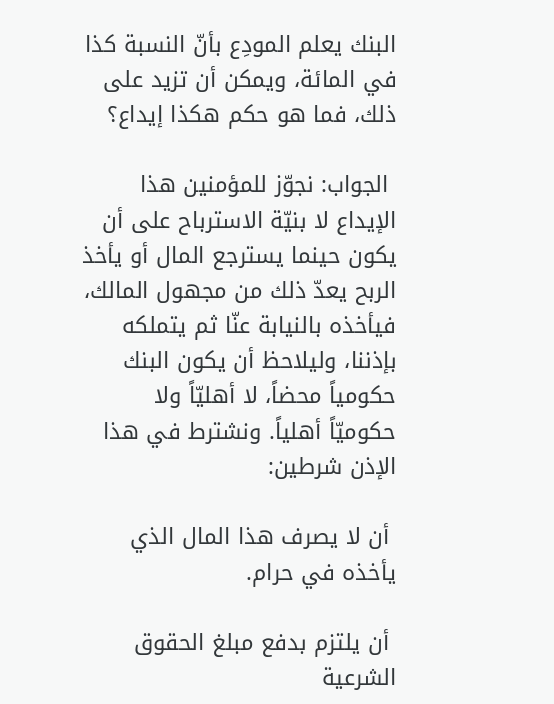البنك يعلم المودِع بأنّ النسبة كذا في المائة، ويمكن أن تزيد على ذلك، فما هو حكم هكذا إيداع؟

 الجواب: نجوّز للمؤمنين هذا الإيداع لا بنيّة الاسترباح على أن يكون حينما يسترجع المال أو يأخذ الربح يعدّ ذلك من مجهول المالك، فيأخذه بالنيابة عنّا ثم يتملكه بإذننا، وليلاحظ أن يكون البنك حكومياً محضاً، لا أهليّاً ولا حكوميّاً أهلياً. ونشترط في هذا الإذن شرطين:

 أن لا يصرف هذا المال الذي يأخذه في حرام.

 أن يلتزم بدفع مبلغ الحقوق الشرعية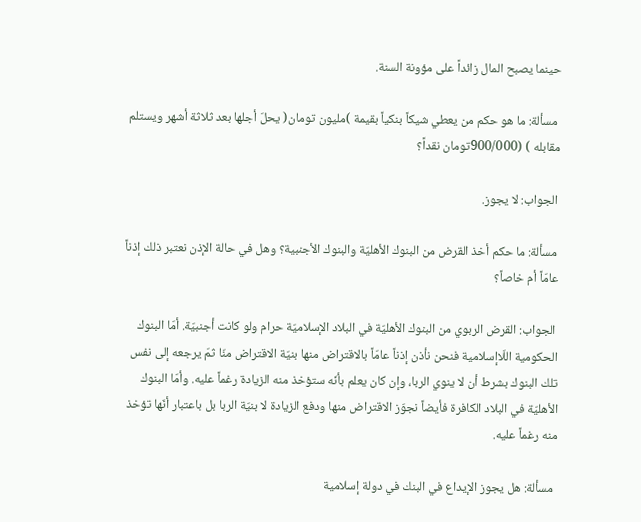حينما يصبح المال زائداً على مؤونة السنة.

 مسألة: ما هو حكم من يعطي شيكاً بنكياً بقيمة )مليون تومان( يحلّ أجلها بعد ثلاثة أشهر ويستلم مقابله ) (900/000تومان نقداً؟

 الجواب: لا يجوز.

 مسألة: ما حكم أخذ القرض من البنوك الأهليّة والبنوك الأجنبية؟ وهل في حالة الإذن نعتبر ذلك إذناً عامّاً أم خاصاً؟

 الجواب: القرض الربوي من البنوك الأهليّة في البلاد الإسلاميّة حرام ولو كانت أجنبيّة. أمّا البنوك الحكومية اللّاإسلامية فنحن نأذن إذناً عامّاً بالاقتراض منها بنيّة الاقتراض منّا ثمّ يرجعه إلى نفس تلك البنوك بشرط أن لا ينوي الربا، وإن كان يعلم بأنّه ستؤخذ منه الزيادة رغماً عليه. وأمّا البنوك الأهليّة في البلاد الكافرة فأيضاً نجوّز الاقتراض منها ودفع الزيادة لا بنيّة الربا بل باعتبار أنّها تؤخذ منه رغماً عليه.

 مسألة: هل يجوز الإيداع في البنك في دولة إسلامية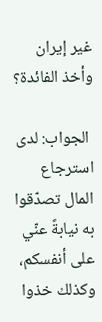غير إيران وأخذ الفائدة؟

 الجواب: لدى استرجاع المال تصدّقوا به نيابةً عنّي على أنفسكم، وكذلك خذوا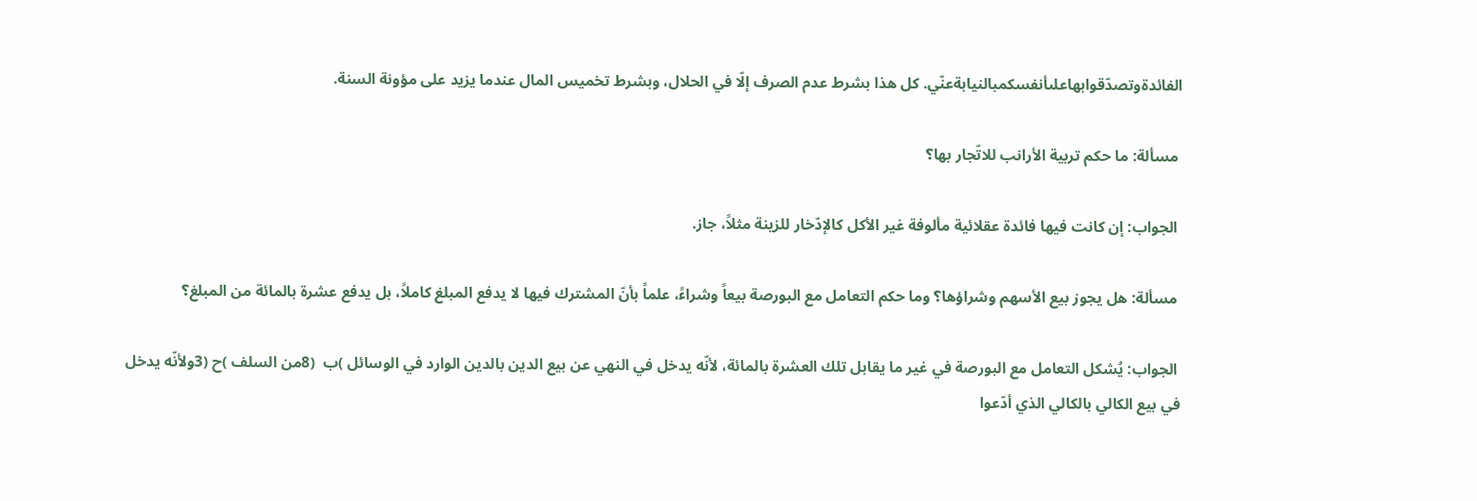الفائدةوتصدّقوابهاعلىأنفسكمبالنيابةعنّي. كل هذا بشرط عدم الصرف إلّا في الحلال، وبشرط تخميس المال عندما يزيد على مؤونة السنة.

 مسألة: ما حكم تربية الأرانب للاتّجار بها؟

 الجواب: إن كانت فيها فائدة عقلائية مألوفة غير الأكل كالإدّخار للزينة مثلاً، جاز.

 مسألة: هل يجوز بيع الأسهم وشراؤها؟ وما حكم التعامل مع البورصة بيعاً وشراءً، علماً بأنّ المشترك فيها لا يدفع المبلغ كاملاً، بل يدفع عشرة بالمائة من المبلغ؟

 الجواب: يُشكل التعامل مع البورصة في غير ما يقابل تلك العشرة بالمائة، لأنّه يدخل في النهي عن بيع الدين بالدين الوارد في الوسائل )ب  (8من السلف )ح (3ولأنّه يدخل في بيع الكالي بالكالي الذي أدّعوا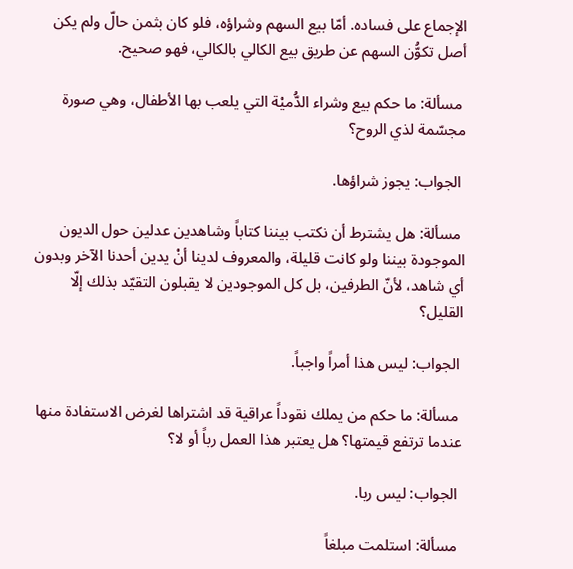الإجماع على فساده. أمّا بيع السهم وشراؤه، فلو كان بثمن حالّ ولم يكن أصل تكوُّن السهم عن طريق بيع الكالي بالكالي، فهو صحيح.

 مسألة: ما حكم بيع وشراء الدُّميْة التي يلعب بها الأطفال، وهي صورة مجسّمة لذي الروح؟

 الجواب: يجوز شراؤها.

 مسألة: هل يشترط أن نكتب بيننا كتاباً وشاهدين عدلين حول الديون الموجودة بيننا ولو كانت قليلة، والمعروف لدينا أنْ يدين أحدنا الآخر وبدون أي شاهد، لأنّ الطرفين، بل كل الموجودين لا يقبلون التقيّد بذلك إلّا القليل؟

 الجواب: ليس هذا أمراً واجباً.

 مسألة: ما حكم من يملك نقوداً عراقية قد اشتراها لغرض الاستفادة منها عندما ترتفع قيمتها؟ هل يعتبر هذا العمل رباً أو لا؟

 الجواب: ليس ربا.

 مسألة: استلمت مبلغاً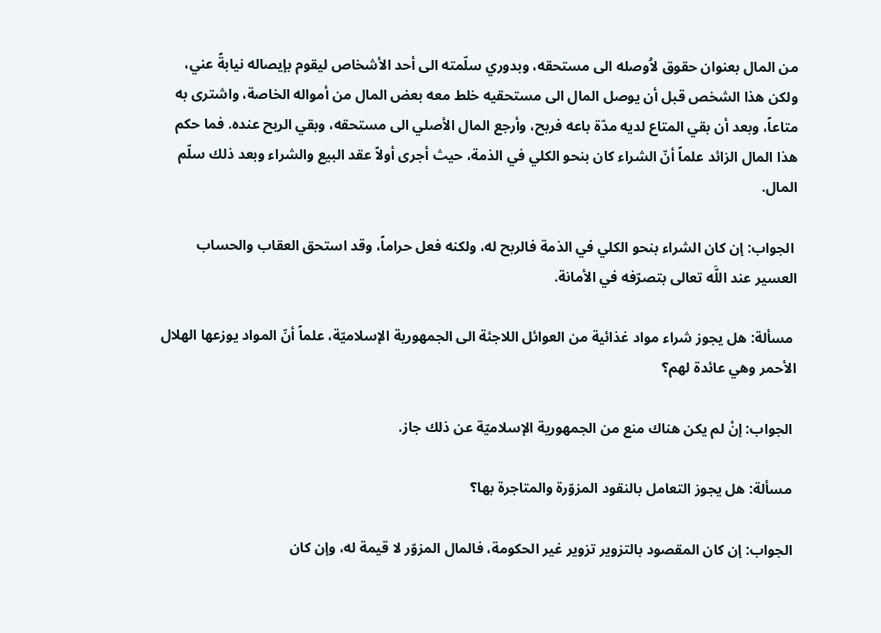من المال بعنوان حقوق لاُوصله الى مستحقه، وبدوري سلّمته الى أحد الأشخاص ليقوم بإيصاله نيابةً عني، ولكن هذا الشخص قبل أن يوصل المال الى مستحقيه خلط معه بعض المال من أمواله الخاصة، واشترى به متاعاً، وبعد أن بقي المتاع لديه مدّة باعه فربح، وأرجع المال الأصلي الى مستحقه، وبقي الربح عنده. فما حكم هذا المال الزائد علماً أنّ الشراء كان بنحو الكلي في الذمة، حيث أجرى أولاً عقد البيع والشراء وبعد ذلك سلّم المال.

 الجواب: إن كان الشراء بنحو الكلي في الذمة فالربح له، ولكنه فعل حراماً، وقد استحق العقاب والحساب العسير عند اللَّه تعالى بتصرّفه في الأمانة.

 مسألة: هل يجوز شراء مواد غذائية من العوائل اللاجئة الى الجمهورية الإسلاميّة، علماً أنّ المواد يوزعها الهلال الأحمر وهي عائدة لهم؟

 الجواب: إنْ لم يكن هناك منع من الجمهورية الإسلاميّة عن ذلك جاز.

 مسألة: هل يجوز التعامل بالنقود المزوّرة والمتاجرة بها؟

 الجواب: إن كان المقصود بالتزوير تزوير غير الحكومة، فالمال المزوّر لا قيمة له، وإن كان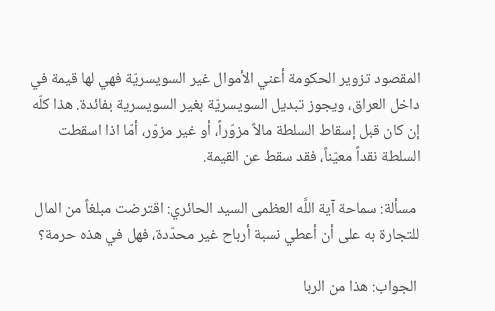المقصود تزوير الحكومة أعني الأموال غير السويسريّة فهي لها قيمة في داخل العراق، ويجوز تبديل السويسريّة بغير السويسرية بفائدة. هذا كلّه إن كان قبل إسقاط السلطة مالاً مزوّراً، أو غير مزوّر، أمّا اذا اسقطت السلطة نقداً معيّناً، فقد سقط عن القيمة.

 مسألة: سماحة آية اللَّه العظمى السيد الحائري: اقترضت مبلغاً من المال للتجارة به على أن أعطي نسبة أرباح غير محدّدة، فهل في هذه حرمة؟

 الجواب: هذا من الربا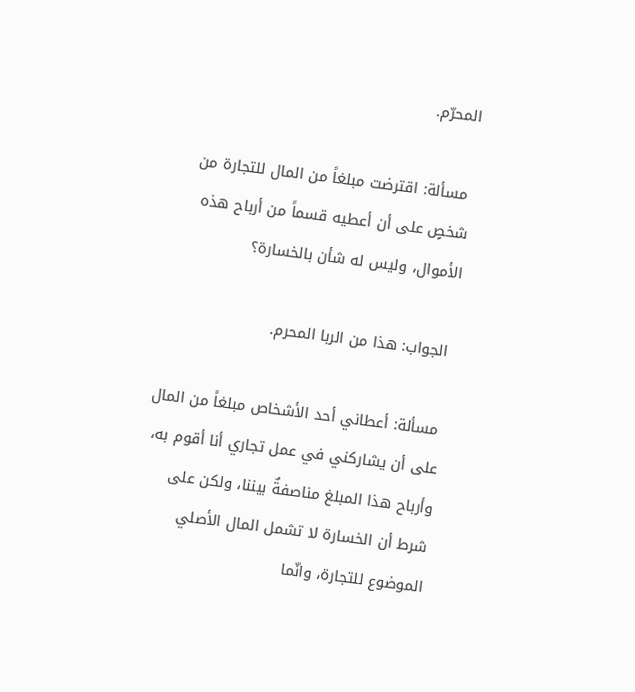المحرّم.

 مسألة: اقترضت مبلغاً من المال للتجارة من شخصٍ على أن أعطيه قسماً من أرباح هذه الأموال، وليس له شأن بالخسارة؟

 الجواب: هذا من الربا المحرم.

 مسألة: أعطاني أحد الأشخاص مبلغاً من المال على أن يشاركني في عمل تجاري أنا أقوم به، وأرباح هذا المبلغ مناصفةٌ بيننا، ولكن على شرط أن الخسارة لا تشمل المال الأصلي الموضوع للتجارة، وانّما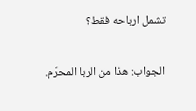تشمل ارباحه فقط؟

 الجواب: هذا من الربا المحرّم.